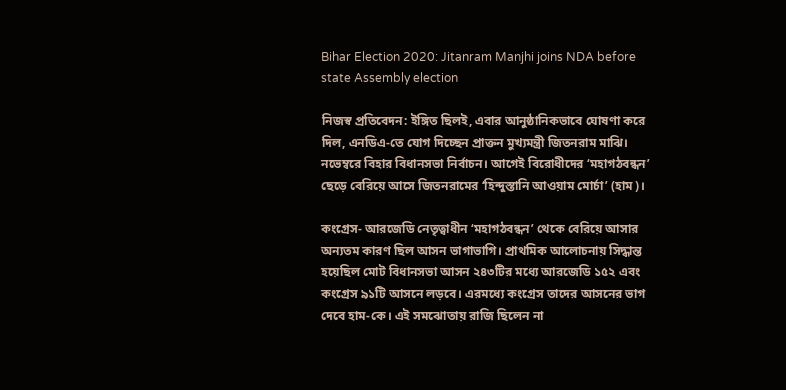Bihar Election 2020: Jitanram Manjhi joins NDA before state Assembly election

নিজস্ব প্রতিবেদন: ইঙ্গিত ছিলই, এবার আনুষ্ঠানিকভাবে ঘোষণা করে দিল, এনডিএ-তে যোগ দিচ্ছেন প্রাক্তন মুখ্যমন্ত্রী জিতনরাম মাঝি। নভেম্বরে বিহার বিধানসভা নির্বাচন। আগেই বিরোধীদের ‘মহাগঠবন্ধন’ ছেড়ে বেরিয়ে আসে জিতনরামের ‘হিন্দুস্তানি আওয়াম মোর্চা’ (হাম)।

কংগ্রেস- আরজেডি নেতৃত্বাধীন ‘মহাগঠবন্ধন’ থেকে বেরিয়ে আসার অন্যতম কারণ ছিল আসন ভাগাভাগি। প্রাথমিক আলোচনায় সিদ্ধান্ত হয়েছিল মোট বিধানসভা আসন ২৪৩টির মধ্যে আরজেডি ১৫২ এবং কংগ্রেস ৯১টি আসনে লড়বে। এরমধ্যে কংগ্রেস তাদের আসনের ভাগ দেবে হাম-কে। এই সমঝোতায় রাজি ছিলেন না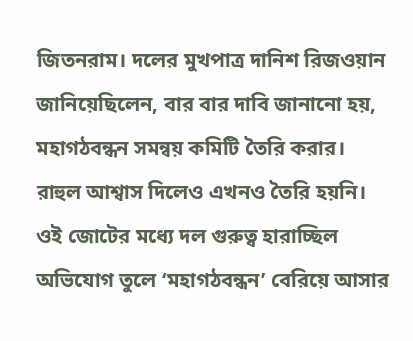জিতনরাম। দলের মুখপাত্র দানিশ রিজওয়ান জানিয়েছিলেন, বার বার দাবি জানানো হয়, মহাগঠবন্ধন সমন্বয় কমিটি তৈরি করার। রাহুল আশ্বাস দিলেও এখনও তৈরি হয়নি। ওই জোটের মধ্যে দল গুরুত্ব হারাচ্ছিল অভিযোগ তুলে ‘মহাগঠবন্ধন’ বেরিয়ে আসার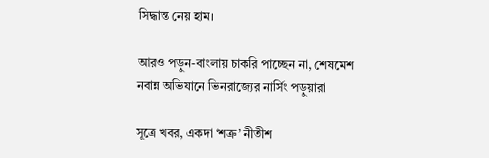সিদ্ধান্ত নেয় হাম।

আরও পড়ুন-বাংলায় চাকরি পাচ্ছেন না, শেষমেশ নবান্ন অভিযানে ভিনরাজ্যের নার্সিং পড়ুয়ারা

সূত্রে খবর, একদা ‘শত্রু’ নীতীশ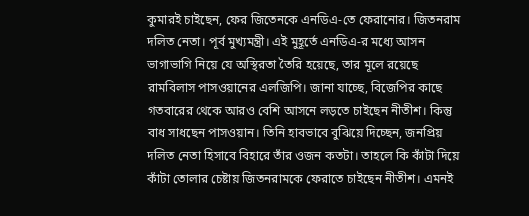কুমারই চাইছেন, ফের জিতেনকে এনডিএ-তে ফেরানোর। জিতনরাম দলিত নেতা। পূর্ব মুখ্যমন্ত্রী। এই মুহূর্তে এনডিএ-র মধ্যে আসন ভাগাভাগি নিয়ে যে অস্থিরতা তৈরি হয়েছে, তার মূলে রয়েছে রামবিলাস পাসওয়ানের এলজিপি। জানা যাচ্ছে, বিজেপির কাছে গতবারের থেকে আরও বেশি আসনে লড়তে চাইছেন নীতীশ। কিন্তু বাধ সাধছেন পাসওয়ান। তিনি হাবভাবে বুঝিয়ে দিচ্ছেন, জনপ্রিয় দলিত নেতা হিসাবে বিহারে তাঁর ওজন কতটা। তাহলে কি কাঁটা দিয়ে কাঁটা তোলার চেষ্টায় জিতনরামকে ফেরাতে চাইছেন নীতীশ। এমনই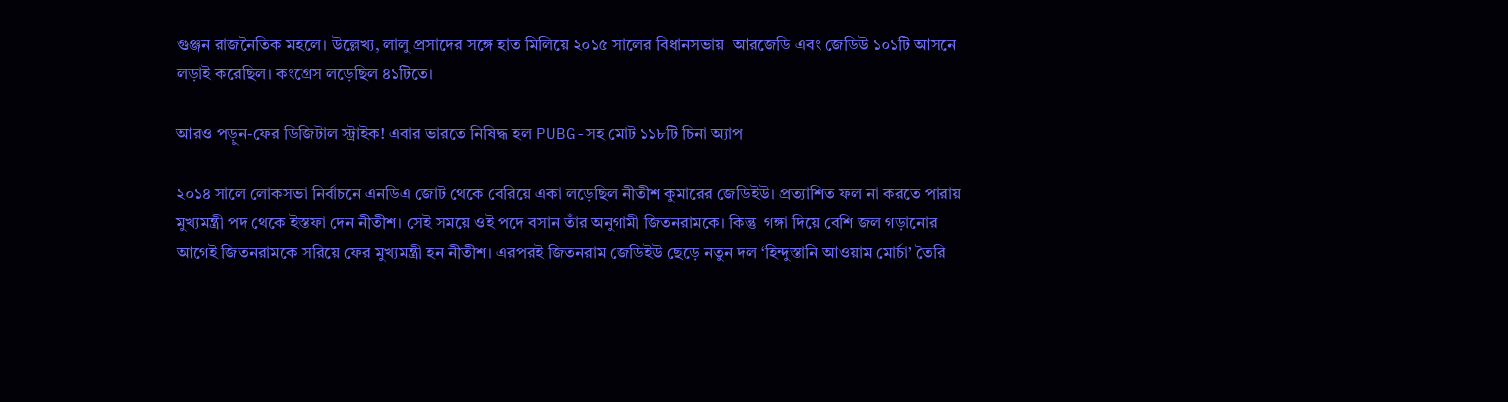গুঞ্জন রাজনৈতিক মহলে। উল্লেখ্য, লালু প্রসাদের সঙ্গে হাত মিলিয়ে ২০১৫ সালের বিধানসভায়  আরজেডি এবং জেডিউ ১০১টি আসনে লড়াই করেছিল। কংগ্রেস লড়েছিল ৪১টিতে।

আরও পড়ুন-ফের ডিজিটাল স্ট্রাইক! এবার ভারতে নিষিদ্ধ হল PUBG-সহ মোট ১১৮টি চিনা অ্যাপ

২০১৪ সালে লোকসভা নির্বাচনে এনডিএ জোট থেকে বেরিয়ে একা লড়েছিল নীতীশ কুমারের জেডিইউ। প্রত্যাশিত ফল না করতে পারায় মুখ্যমন্ত্রী পদ থেকে ইস্তফা দেন নীতীশ। সেই সময়ে ওই পদে বসান তাঁর অনুগামী জিতনরামকে। কিন্তু  গঙ্গা দিয়ে বেশি জল গড়ানোর আগেই জিতনরামকে সরিয়ে ফের মুখ্যমন্ত্রী হন নীতীশ। এরপরই জিতনরাম জেডিইউ ছেড়ে নতুন দল ‘হিন্দুস্তানি আওয়াম মোর্চা’ তৈরি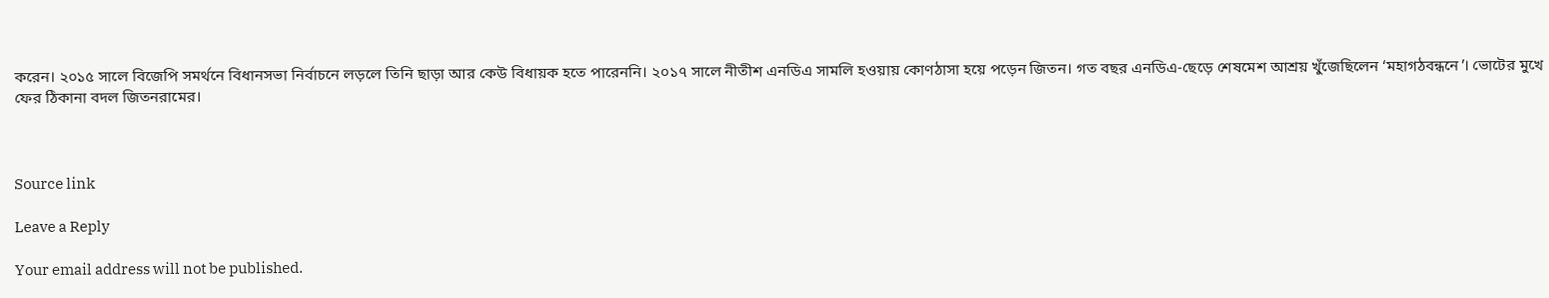করেন। ২০১৫ সালে বিজেপি সমর্থনে বিধানসভা নির্বাচনে লড়লে তিনি ছাড়া আর কেউ বিধায়ক হতে পারেননি। ২০১৭ সালে নীতীশ এনডিএ সামলি হওয়ায় কোণঠাসা হয়ে পড়েন জিতন। গত বছর এনডিএ-ছেড়ে শেষমেশ আশ্রয় খুঁজেছিলেন ‘মহাগঠবন্ধনে’। ভোটের মুখে ফের ঠিকানা বদল জিতনরামের।



Source link

Leave a Reply

Your email address will not be published.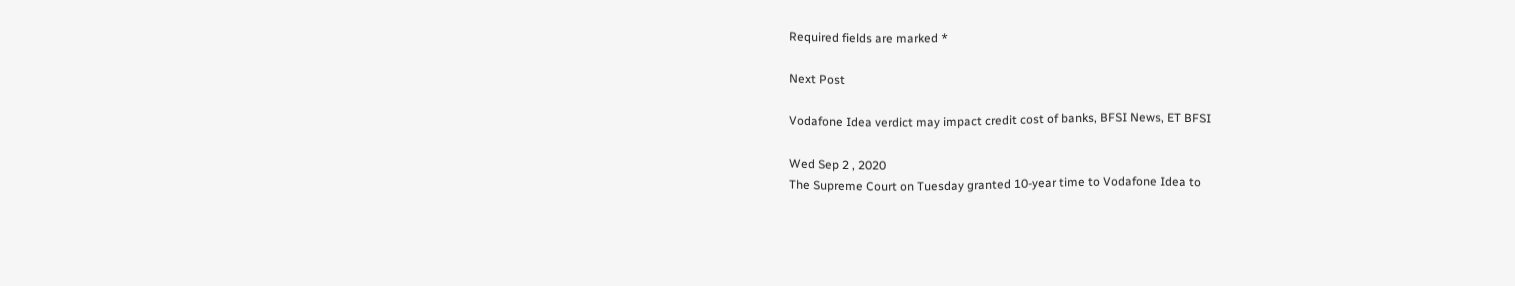Required fields are marked *

Next Post

Vodafone Idea verdict may impact credit cost of banks, BFSI News, ET BFSI

Wed Sep 2 , 2020
The Supreme Court on Tuesday granted 10-year time to Vodafone Idea to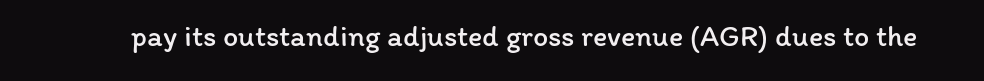pay its outstanding adjusted gross revenue (AGR) dues to the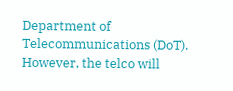Department of Telecommunications (DoT). However, the telco will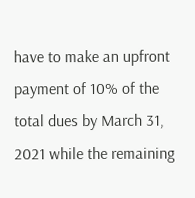have to make an upfront payment of 10% of the total dues by March 31, 2021 while the remaining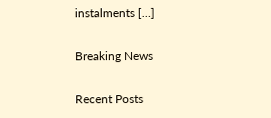instalments […]

Breaking News

Recent Posts